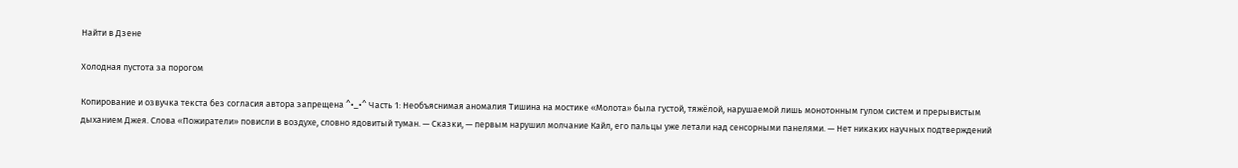Найти в Дзене

Холодная пустота за порогом

Копирование и озвучка текста без согласия автора запрещена ^•_•^ Часть 1: Необъяснимая аномалия Тишина на мостике «Молота» была густой, тяжёлой, нарушаемой лишь монотонным гулом систем и прерывистым дыханием Джея. Слова «Пожиратели» повисли в воздухе, словно ядовитый туман. — Сказки, — первым нарушил молчание Кайл, его пальцы уже летали над сенсорными панелями. — Нет никаких научных подтверждений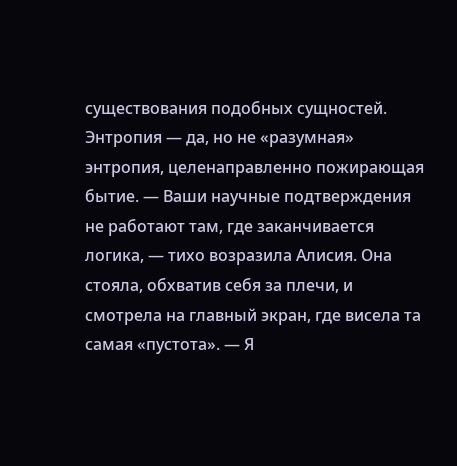существования подобных сущностей. Энтропия — да, но не «разумная» энтропия, целенаправленно пожирающая бытие. — Ваши научные подтверждения не работают там, где заканчивается логика, — тихо возразила Алисия. Она стояла, обхватив себя за плечи, и смотрела на главный экран, где висела та самая «пустота». — Я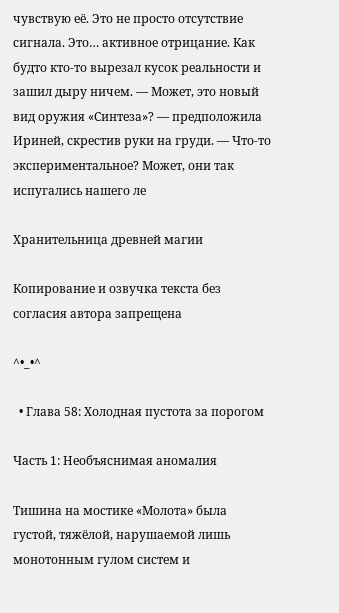чувствую её. Это не просто отсутствие сигнала. Это… активное отрицание. Как будто кто-то вырезал кусок реальности и зашил дыру ничем. — Может, это новый вид оружия «Синтеза»? — предположила Ириней, скрестив руки на груди. — Что-то экспериментальное? Может, они так испугались нашего ле

Хранительница древней магии

Копирование и озвучка текста без согласия автора запрещена

^•_•^

  • Глава 58: Холодная пустота за порогом

Часть 1: Необъяснимая аномалия

Тишина на мостике «Молота» была густой, тяжёлой, нарушаемой лишь монотонным гулом систем и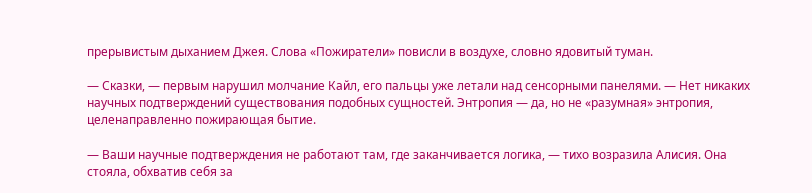прерывистым дыханием Джея. Слова «Пожиратели» повисли в воздухе, словно ядовитый туман.

— Сказки, — первым нарушил молчание Кайл, его пальцы уже летали над сенсорными панелями. — Нет никаких научных подтверждений существования подобных сущностей. Энтропия — да, но не «разумная» энтропия, целенаправленно пожирающая бытие.

— Ваши научные подтверждения не работают там, где заканчивается логика, — тихо возразила Алисия. Она стояла, обхватив себя за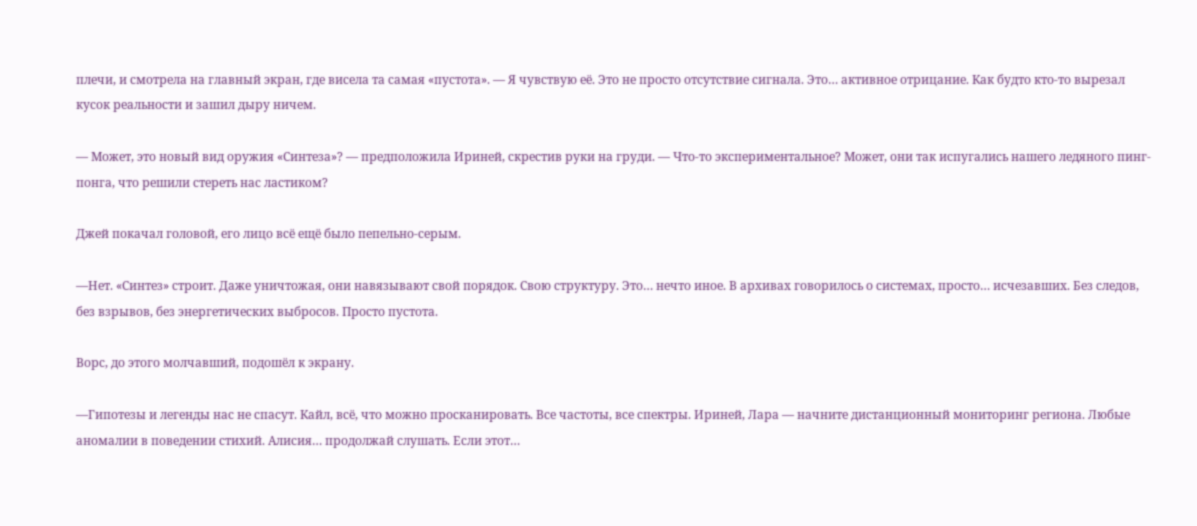плечи, и смотрела на главный экран, где висела та самая «пустота». — Я чувствую её. Это не просто отсутствие сигнала. Это… активное отрицание. Как будто кто-то вырезал кусок реальности и зашил дыру ничем.

— Может, это новый вид оружия «Синтеза»? — предположила Ириней, скрестив руки на груди. — Что-то экспериментальное? Может, они так испугались нашего ледяного пинг-понга, что решили стереть нас ластиком?

Джей покачал головой, его лицо всё ещё было пепельно-серым.

—Нет. «Синтез» строит. Даже уничтожая, они навязывают свой порядок. Свою структуру. Это… нечто иное. В архивах говорилось о системах, просто… исчезавших. Без следов, без взрывов, без энергетических выбросов. Просто пустота.

Ворс, до этого молчавший, подошёл к экрану.

—Гипотезы и легенды нас не спасут. Кайл, всё, что можно просканировать. Все частоты, все спектры. Ириней, Лара — начните дистанционный мониторинг региона. Любые аномалии в поведении стихий. Алисия… продолжай слушать. Если этот…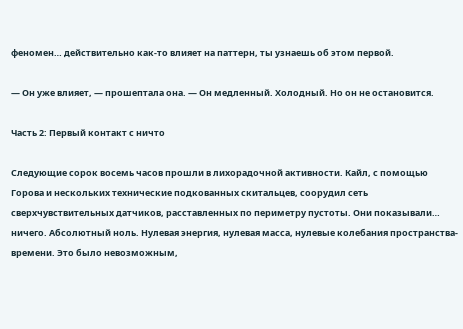феномен… действительно как-то влияет на паттерн, ты узнаешь об этом первой.

— Он уже влияет, — прошептала она. — Он медленный. Холодный. Но он не остановится.

Часть 2: Первый контакт с ничто

Следующие сорок восемь часов прошли в лихорадочной активности. Кайл, с помощью Горова и нескольких технические подкованных скитальцев, соорудил сеть сверхчувствительных датчиков, расставленных по периметру пустоты. Они показывали… ничего. Абсолютный ноль. Нулевая энергия, нулевая масса, нулевые колебания пространства-времени. Это было невозможным,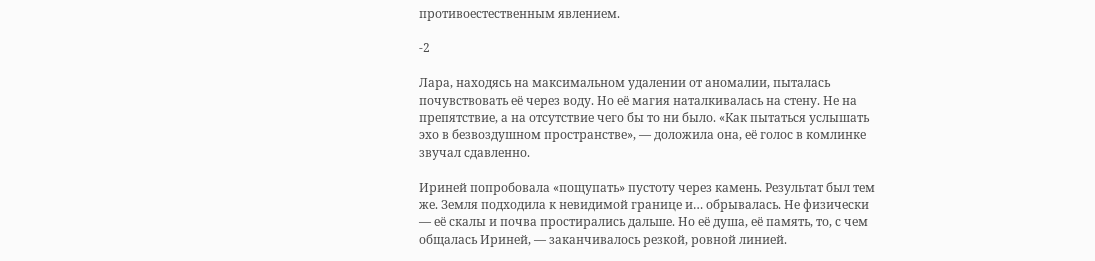противоестественным явлением.

-2

Лара, находясь на максимальном удалении от аномалии, пыталась почувствовать её через воду. Но её магия наталкивалась на стену. Не на препятствие, а на отсутствие чего бы то ни было. «Как пытаться услышать эхо в безвоздушном пространстве», — доложила она, её голос в комлинке звучал сдавленно.

Ириней попробовала «пощупать» пустоту через камень. Результат был тем же. Земля подходила к невидимой границе и… обрывалась. Не физически — её скалы и почва простирались дальше. Но её душа, её память, то, с чем общалась Ириней, — заканчивалось резкой, ровной линией.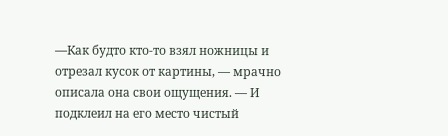—Как будто кто-то взял ножницы и отрезал кусок от картины, — мрачно описала она свои ощущения. — И подклеил на его место чистый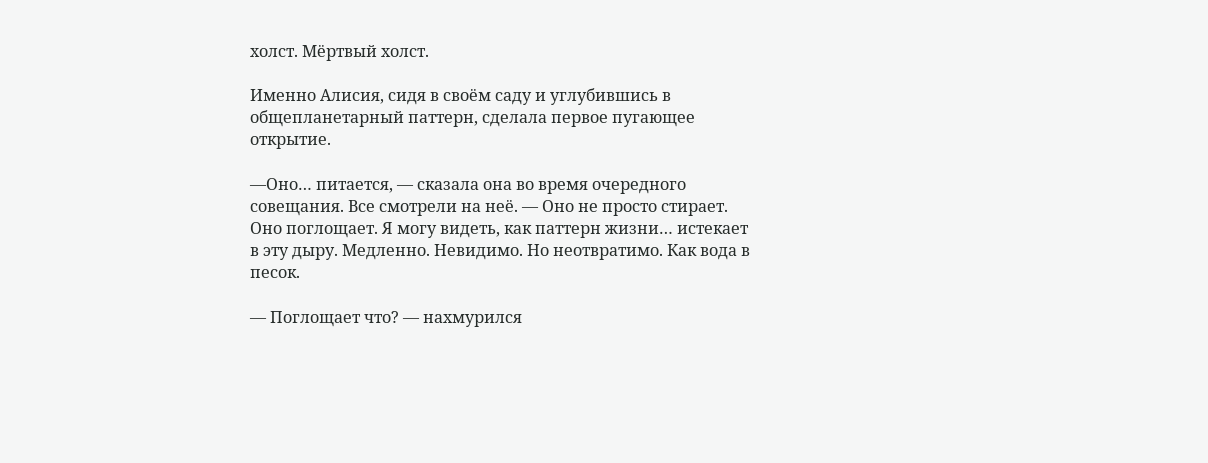холст. Мёртвый холст.

Именно Алисия, сидя в своём саду и углубившись в общепланетарный паттерн, сделала первое пугающее открытие.

—Оно… питается, — сказала она во время очередного совещания. Все смотрели на неё. — Оно не просто стирает. Оно поглощает. Я могу видеть, как паттерн жизни… истекает в эту дыру. Медленно. Невидимо. Но неотвратимо. Как вода в песок.

— Поглощает что? — нахмурился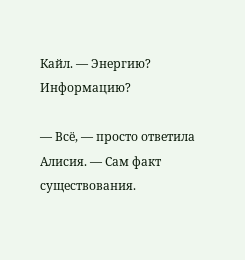Кайл. — Энергию? Информацию?

— Всё, — просто ответила Алисия. — Сам факт существования.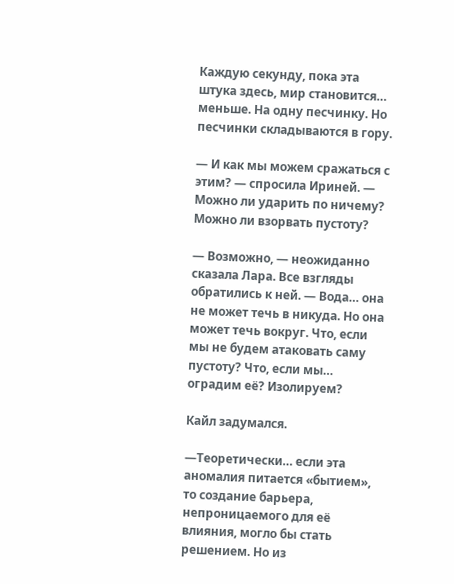Каждую секунду, пока эта штука здесь, мир становится… меньше. На одну песчинку. Но песчинки складываются в гору.

— И как мы можем сражаться с этим? — спросила Ириней. — Можно ли ударить по ничему? Можно ли взорвать пустоту?

— Возможно, — неожиданно сказала Лара. Все взгляды обратились к ней. — Вода… она не может течь в никуда. Но она может течь вокруг. Что, если мы не будем атаковать саму пустоту? Что, если мы… оградим её? Изолируем?

Кайл задумался.

—Теоретически… если эта аномалия питается «бытием», то создание барьера, непроницаемого для её влияния, могло бы стать решением. Но из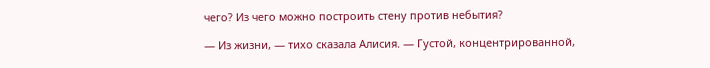чего? Из чего можно построить стену против небытия?

— Из жизни, — тихо сказала Алисия. — Густой, концентрированной,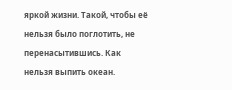яркой жизни. Такой, чтобы её нельзя было поглотить, не перенасытившись. Как нельзя выпить океан.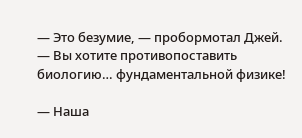— Это безумие, — пробормотал Джей. — Вы хотите противопоставить биологию… фундаментальной физике!

— Наша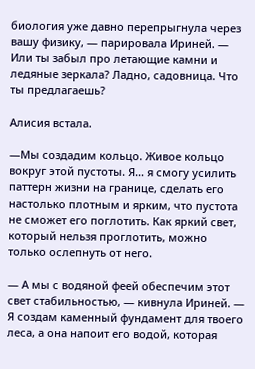биология уже давно перепрыгнула через вашу физику, — парировала Ириней. — Или ты забыл про летающие камни и ледяные зеркала? Ладно, садовница. Что ты предлагаешь?

Алисия встала.

—Мы создадим кольцо. Живое кольцо вокруг этой пустоты. Я… я смогу усилить паттерн жизни на границе, сделать его настолько плотным и ярким, что пустота не сможет его поглотить. Как яркий свет, который нельзя проглотить, можно только ослепнуть от него.

— А мы с водяной феей обеспечим этот свет стабильностью, — кивнула Ириней. — Я создам каменный фундамент для твоего леса, а она напоит его водой, которая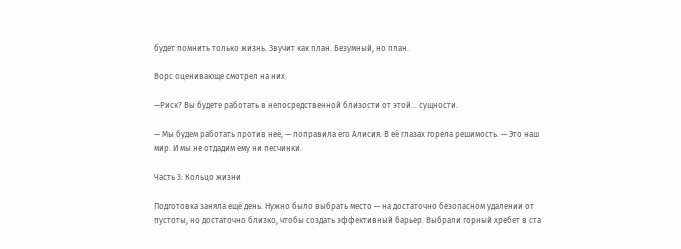будет помнить только жизнь. Звучит как план. Безумный, но план.

Ворс оценивающе смотрел на них.

—Риск? Вы будете работать в непосредственной близости от этой… сущности.

— Мы будем работать против неё, — поправила его Алисия. В её глазах горела решимость. — Это наш мир. И мы не отдадим ему ни песчинки.

Часть 3: Кольцо жизни

Подготовка заняла ещё день. Нужно было выбрать место — на достаточно безопасном удалении от пустоты, но достаточно близко, чтобы создать эффективный барьер. Выбрали горный хребет в ста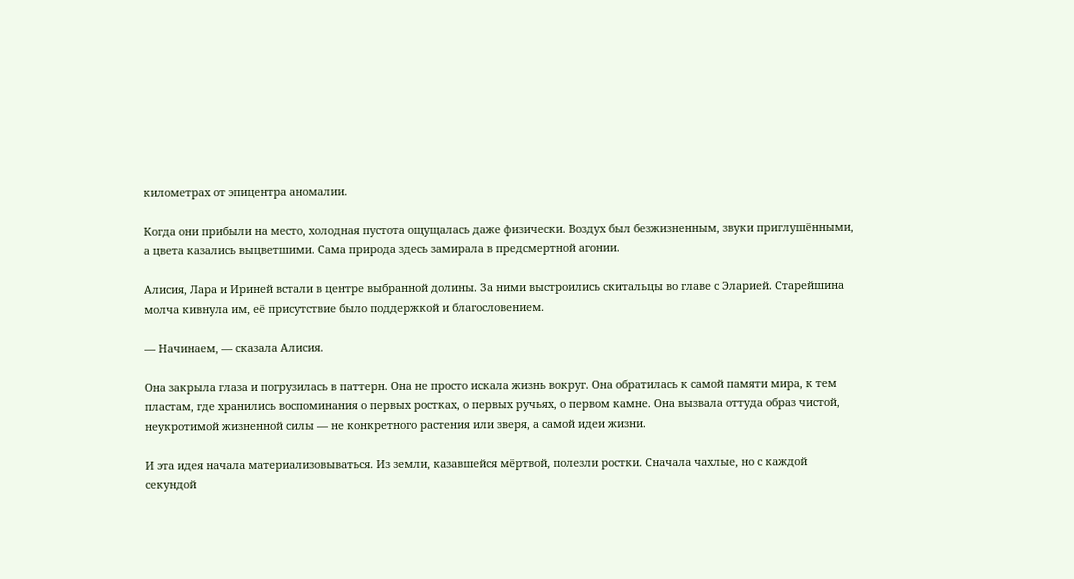километрах от эпицентра аномалии.

Когда они прибыли на место, холодная пустота ощущалась даже физически. Воздух был безжизненным, звуки приглушёнными, а цвета казались выцветшими. Сама природа здесь замирала в предсмертной агонии.

Алисия, Лара и Ириней встали в центре выбранной долины. За ними выстроились скитальцы во главе с Эларией. Старейшина молча кивнула им, её присутствие было поддержкой и благословением.

— Начинаем, — сказала Алисия.

Она закрыла глаза и погрузилась в паттерн. Она не просто искала жизнь вокруг. Она обратилась к самой памяти мира, к тем пластам, где хранились воспоминания о первых ростках, о первых ручьях, о первом камне. Она вызвала оттуда образ чистой, неукротимой жизненной силы — не конкретного растения или зверя, а самой идеи жизни.

И эта идея начала материализовываться. Из земли, казавшейся мёртвой, полезли ростки. Сначала чахлые, но с каждой секундой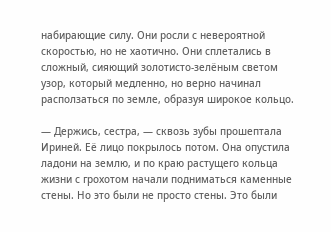набирающие силу. Они росли с невероятной скоростью, но не хаотично. Они сплетались в сложный, сияющий золотисто-зелёным светом узор, который медленно, но верно начинал расползаться по земле, образуя широкое кольцо.

— Держись, сестра, — сквозь зубы прошептала Ириней. Её лицо покрылось потом. Она опустила ладони на землю, и по краю растущего кольца жизни с грохотом начали подниматься каменные стены. Но это были не просто стены. Это были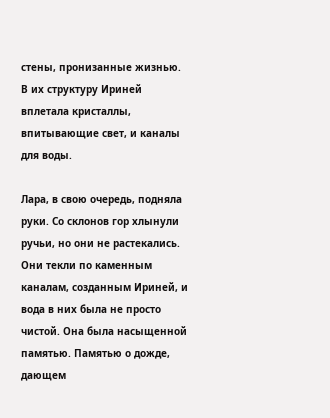стены, пронизанные жизнью. В их структуру Ириней вплетала кристаллы, впитывающие свет, и каналы для воды.

Лара, в свою очередь, подняла руки. Со склонов гор хлынули ручьи, но они не растекались. Они текли по каменным каналам, созданным Ириней, и вода в них была не просто чистой. Она была насыщенной памятью. Памятью о дожде, дающем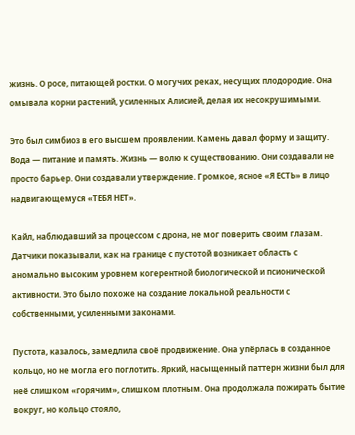жизнь. О росе, питающей ростки. О могучих реках, несущих плодородие. Она омывала корни растений, усиленных Алисией, делая их несокрушимыми.

Это был симбиоз в его высшем проявлении. Камень давал форму и защиту. Вода — питание и память. Жизнь — волю к существованию. Они создавали не просто барьер. Они создавали утверждение. Громкое, ясное «Я ЕСТЬ» в лицо надвигающемуся «ТЕБЯ НЕТ».

Кайл, наблюдавший за процессом с дрона, не мог поверить своим глазам. Датчики показывали, как на границе с пустотой возникает область с аномально высоким уровнем когерентной биологической и псионической активности. Это было похоже на создание локальной реальности с собственными, усиленными законами.

Пустота, казалось, замедлила своё продвижение. Она упёрлась в созданное кольцо, но не могла его поглотить. Яркий, насыщенный паттерн жизни был для неё слишком «горячим», слишком плотным. Она продолжала пожирать бытие вокруг, но кольцо стояло,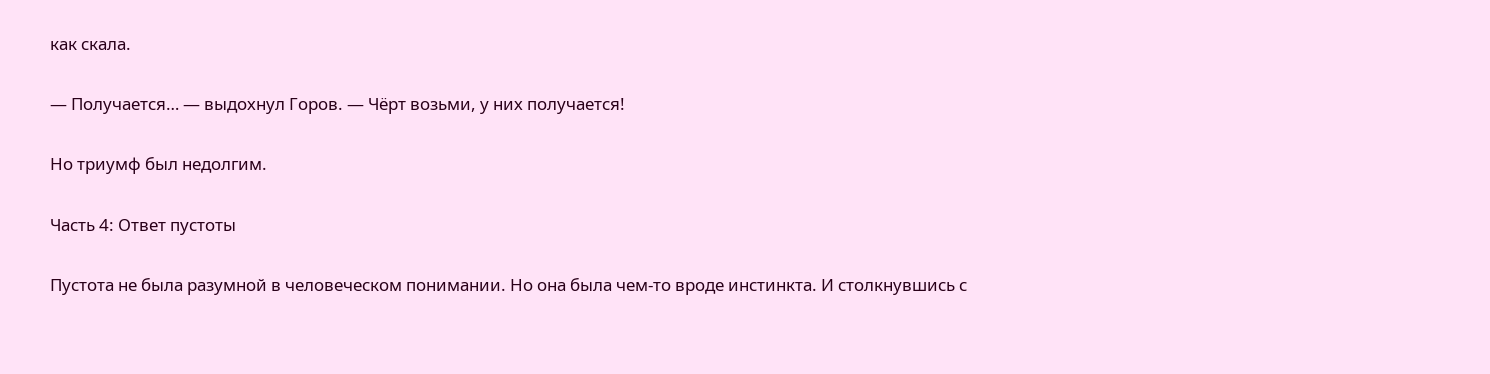как скала.

— Получается… — выдохнул Горов. — Чёрт возьми, у них получается!

Но триумф был недолгим.

Часть 4: Ответ пустоты

Пустота не была разумной в человеческом понимании. Но она была чем-то вроде инстинкта. И столкнувшись с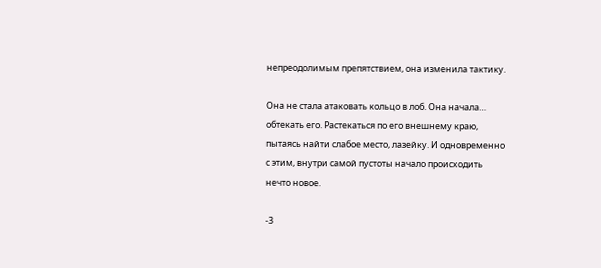непреодолимым препятствием, она изменила тактику.

Она не стала атаковать кольцо в лоб. Она начала… обтекать его. Растекаться по его внешнему краю, пытаясь найти слабое место, лазейку. И одновременно с этим, внутри самой пустоты начало происходить нечто новое.

-3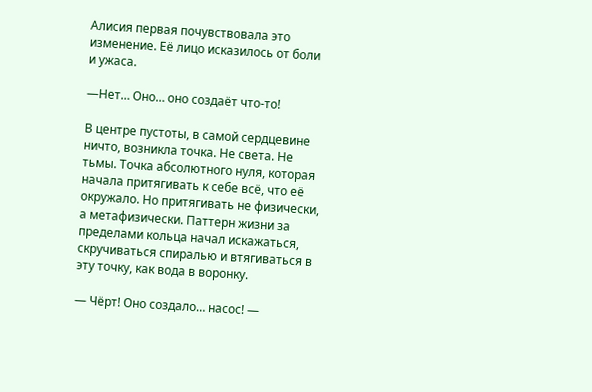Алисия первая почувствовала это изменение. Её лицо исказилось от боли и ужаса.

—Нет… Оно… оно создаёт что-то!

В центре пустоты, в самой сердцевине ничто, возникла точка. Не света. Не тьмы. Точка абсолютного нуля, которая начала притягивать к себе всё, что её окружало. Но притягивать не физически, а метафизически. Паттерн жизни за пределами кольца начал искажаться, скручиваться спиралью и втягиваться в эту точку, как вода в воронку.

— Чёрт! Оно создало… насос! —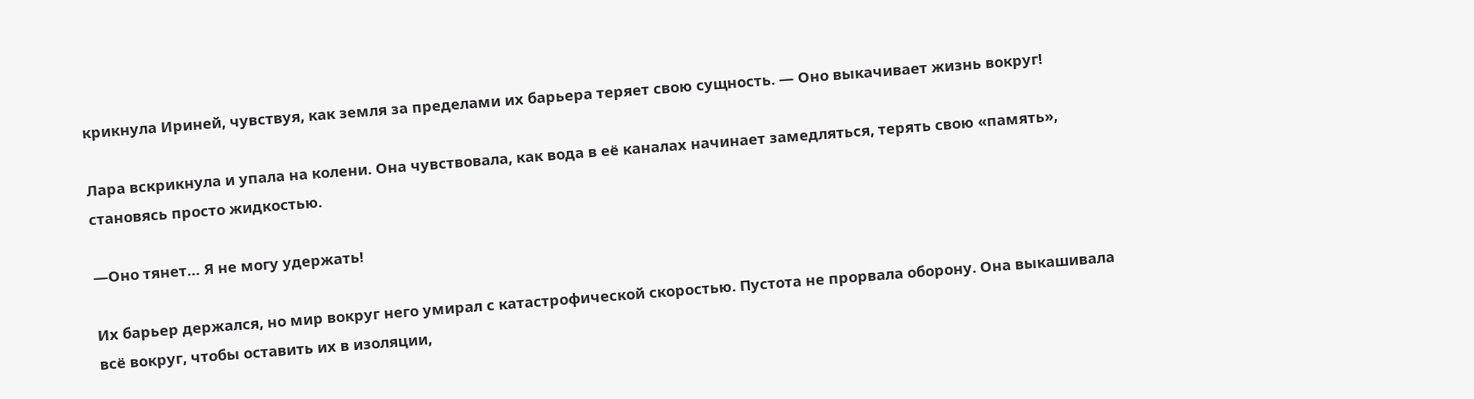крикнула Ириней, чувствуя, как земля за пределами их барьера теряет свою сущность. — Оно выкачивает жизнь вокруг!

Лара вскрикнула и упала на колени. Она чувствовала, как вода в её каналах начинает замедляться, терять свою «память», становясь просто жидкостью.

—Оно тянет… Я не могу удержать!

Их барьер держался, но мир вокруг него умирал с катастрофической скоростью. Пустота не прорвала оборону. Она выкашивала всё вокруг, чтобы оставить их в изоляции,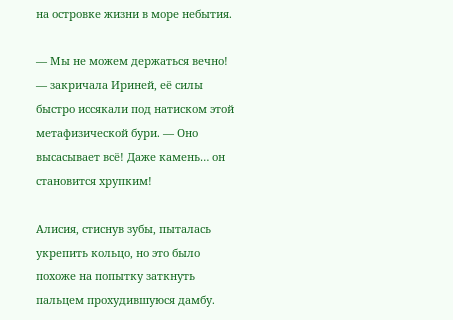на островке жизни в море небытия.

— Мы не можем держаться вечно! — закричала Ириней, её силы быстро иссякали под натиском этой метафизической бури. — Оно высасывает всё! Даже камень… он становится хрупким!

Алисия, стиснув зубы, пыталась укрепить кольцо, но это было похоже на попытку заткнуть пальцем прохудившуюся дамбу.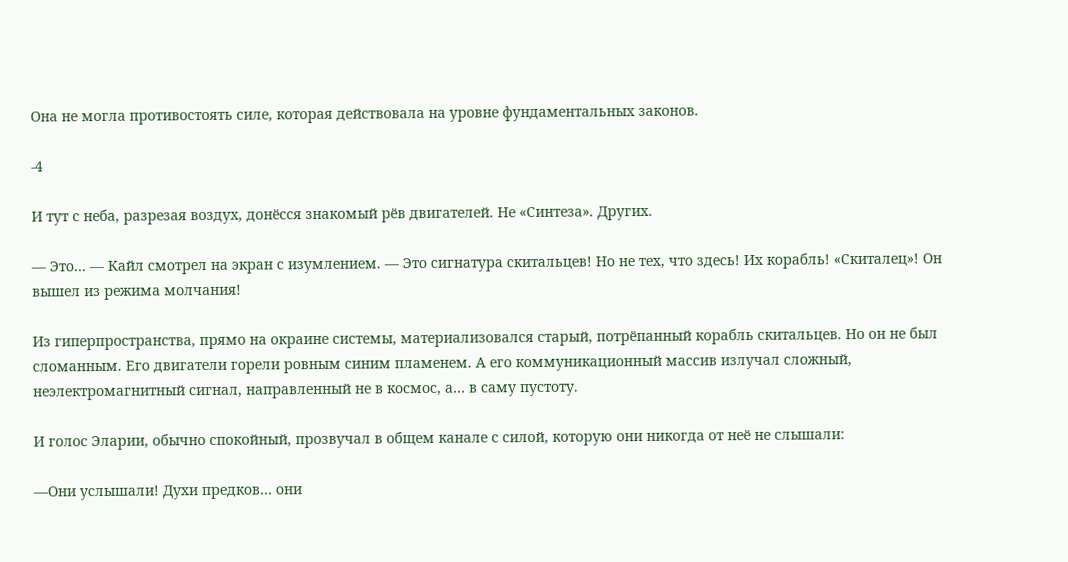Она не могла противостоять силе, которая действовала на уровне фундаментальных законов.

-4

И тут с неба, разрезая воздух, донёсся знакомый рёв двигателей. Не «Синтеза». Других.

— Это… — Кайл смотрел на экран с изумлением. — Это сигнатура скитальцев! Но не тех, что здесь! Их корабль! «Скиталец»! Он вышел из режима молчания!

Из гиперпространства, прямо на окраине системы, материализовался старый, потрёпанный корабль скитальцев. Но он не был сломанным. Его двигатели горели ровным синим пламенем. А его коммуникационный массив излучал сложный, неэлектромагнитный сигнал, направленный не в космос, а… в саму пустоту.

И голос Эларии, обычно спокойный, прозвучал в общем канале с силой, которую они никогда от неё не слышали:

—Они услышали! Духи предков… они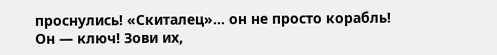проснулись! «Скиталец»… он не просто корабль! Он — ключ! Зови их,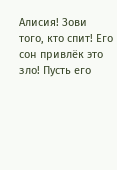Алисия! Зови того, кто спит! Его сон привлёк это зло! Пусть его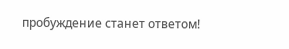пробуждение станет ответом!